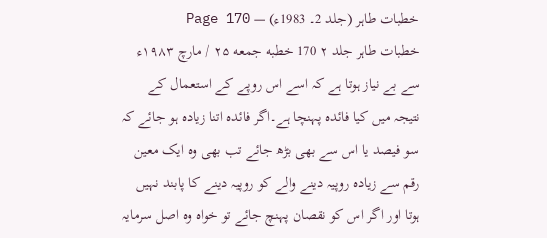خطبات طاہر (جلد 2۔ 1983ء) — Page 170
خطبات طاہر جلد ۲ 170 خطبه جمعه ۲۵ / مارچ ۱۹۸۳ء سے بے نیاز ہوتا ہے کہ اسے اس روپے کے استعمال کے نتیجہ میں کیا فائدہ پہنچا ہے۔اگر فائدہ اتنا زیادہ ہو جائے کہ سو فیصد یا اس سے بھی بڑھ جائے تب بھی وہ ایک معین رقم سے زیادہ روپیہ دینے والے کو روپیہ دینے کا پابند نہیں ہوتا اور اگر اس کو نقصان پہنچ جائے تو خواہ وہ اصل سرمایہ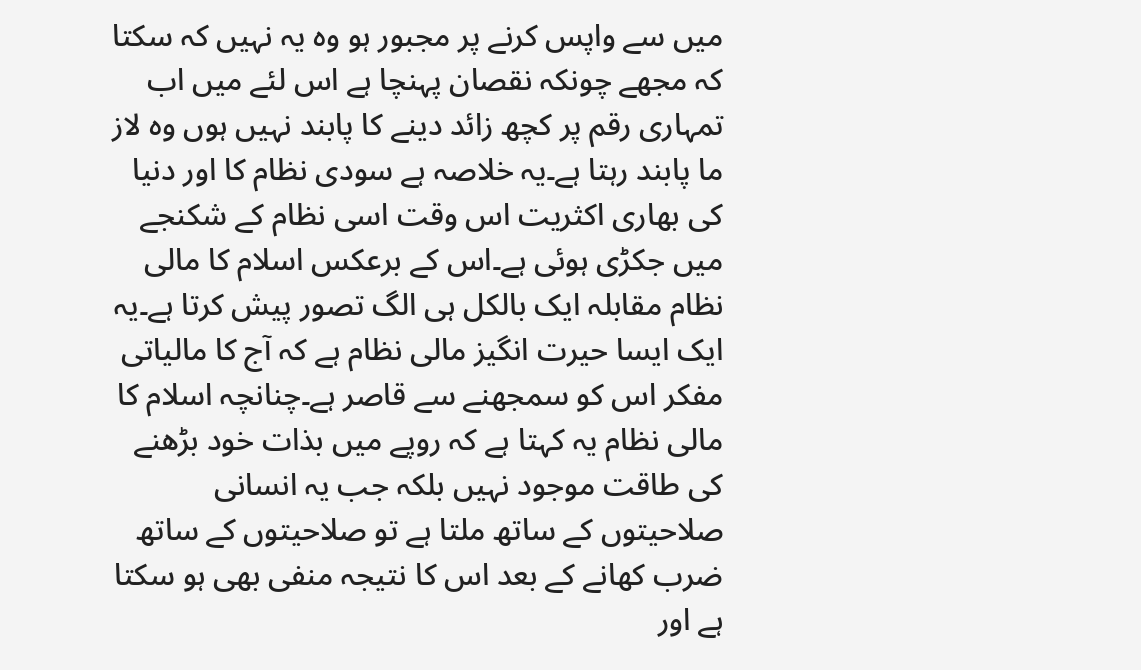میں سے واپس کرنے پر مجبور ہو وہ یہ نہیں کہ سکتا کہ مجھے چونکہ نقصان پہنچا ہے اس لئے میں اب تمہاری رقم پر کچھ زائد دینے کا پابند نہیں ہوں وہ لاز ما پابند رہتا ہے۔یہ خلاصہ ہے سودی نظام کا اور دنیا کی بھاری اکثریت اس وقت اسی نظام کے شکنجے میں جکڑی ہوئی ہے۔اس کے برعکس اسلام کا مالی نظام مقابلہ ایک بالکل ہی الگ تصور پیش کرتا ہے۔یہ ایک ایسا حیرت انگیز مالی نظام ہے کہ آج کا مالیاتی مفکر اس کو سمجھنے سے قاصر ہے۔چنانچہ اسلام کا مالی نظام یہ کہتا ہے کہ روپے میں بذات خود بڑھنے کی طاقت موجود نہیں بلکہ جب یہ انسانی صلاحیتوں کے ساتھ ملتا ہے تو صلاحیتوں کے ساتھ ضرب کھانے کے بعد اس کا نتیجہ منفی بھی ہو سکتا ہے اور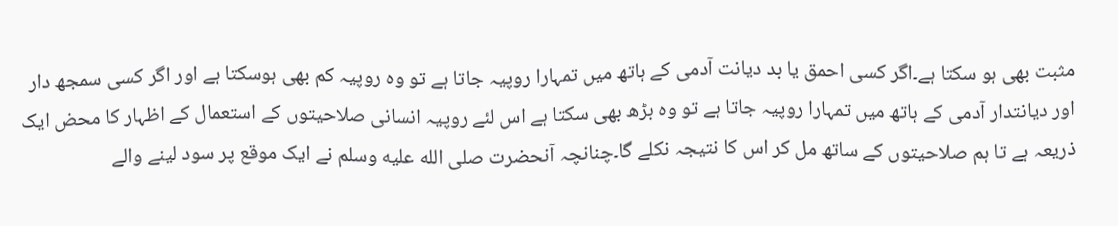مثبت بھی ہو سکتا ہے۔اگر کسی احمق یا بد دیانت آدمی کے ہاتھ میں تمہارا روپیہ جاتا ہے تو وہ روپیہ کم بھی ہوسکتا ہے اور اگر کسی سمجھ دار اور دیانتدار آدمی کے ہاتھ میں تمہارا روپیہ جاتا ہے تو وہ بڑھ بھی سکتا ہے اس لئے روپیہ انسانی صلاحیتوں کے استعمال کے اظہار کا محض ایک ذریعہ ہے تا ہم صلاحیتوں کے ساتھ مل کر اس کا نتیجہ نکلے گا۔چنانچہ آنحضرت صلى الله عليه وسلم نے ایک موقع پر سود لینے والے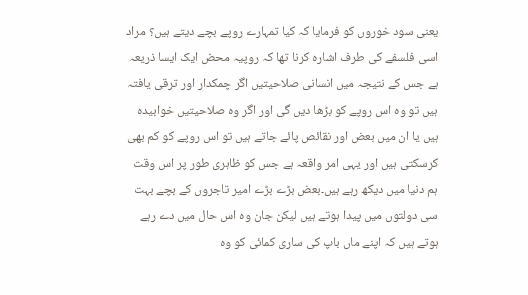یعنی سود خوروں کو فرمایا کہ کیا تمہارے روپے بچے دیتے ہیں؟ مراد اسی فلسفے کی طرف اشارہ کرنا تھا کہ روپیہ محض ایک ایسا ذریعہ ہے جس کے نتیجہ میں انسانی صلاحیتیں اگر چمکدار اور ترقی یافتہ ہیں تو وہ اس روپے کو بڑھا دیں گی اور اگر وہ صلاحیتیں خوابیدہ ہیں یا ان میں بعض اور نقائص پائے جاتے ہیں تو اس روپے کو کم بھی کرسکتی ہیں اور یہی امر واقعہ ہے جس کو ظاہری طور پر اس وقت ہم دنیا میں دیکھ رہے ہیں۔بعض بڑے بڑے امیر تاجروں کے بچے بہت سی دولتوں میں پیدا ہوتے ہیں لیکن جان وہ اس حال میں دے رہے ہوتے ہیں کہ اپنے ماں باپ کی ساری کمائی کو وہ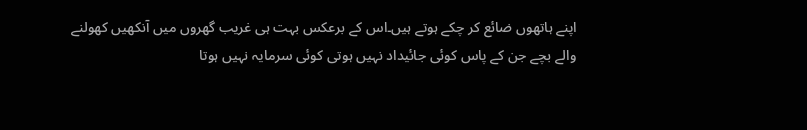اپنے ہاتھوں ضائع کر چکے ہوتے ہیں۔اس کے برعکس بہت ہی غریب گھروں میں آنکھیں کھولنے والے بچے جن کے پاس کوئی جائیداد نہیں ہوتی کوئی سرمایہ نہیں ہوتا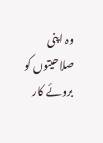وہ اپنی صلاحیتوں کو بروئے کار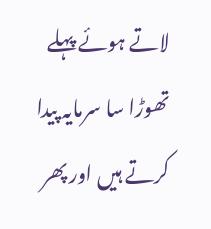لاتے ہوئے پہلے تھوڑا سا سرمایہ پیدا کرتے ہیں اور پھر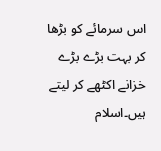اس سرمائے کو بڑھا کر بہت بڑے بڑے خزانے اکٹھے کر لیتے ہیں۔اسلام